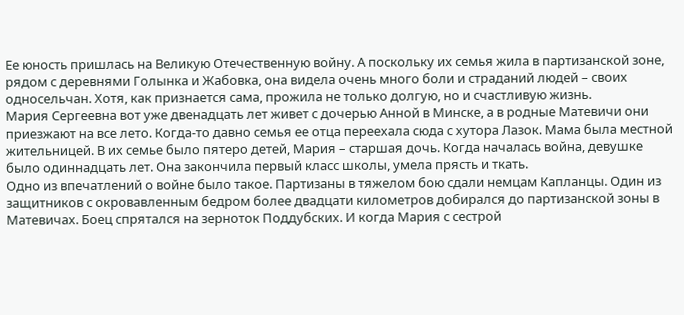Ее юность пришлась на Великую Отечественную войну. А поскольку их семья жила в партизанской зоне, рядом с деревнями Голынка и Жабовка, она видела очень много боли и страданий людей – своих односельчан. Хотя, как признается сама, прожила не только долгую, но и счастливую жизнь.
Мария Сергеевна вот уже двенадцать лет живет с дочерью Анной в Минске, а в родные Матевичи они приезжают на все лето. Когда-то давно семья ее отца переехала сюда с хутора Лазок. Мама была местной жительницей. В их семье было пятеро детей, Мария – старшая дочь. Когда началась война, девушке было одиннадцать лет. Она закончила первый класс школы, умела прясть и ткать.
Одно из впечатлений о войне было такое. Партизаны в тяжелом бою сдали немцам Капланцы. Один из защитников с окровавленным бедром более двадцати километров добирался до партизанской зоны в Матевичах. Боец спрятался на зерноток Поддубских. И когда Мария с сестрой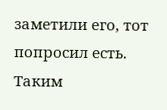заметили его, тот попросил есть. Таким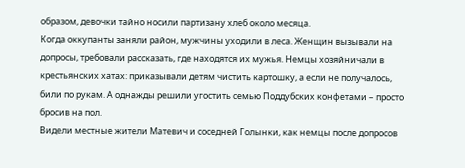образом, девочки тайно носили партизану хлеб около месяца.
Когда оккупанты заняли район, мужчины уходили в леса. Женщин вызывали на допросы, требовали рассказать, где находятся их мужья. Немцы хозяйничали в крестьянских хатах: приказывали детям чистить картошку, а если не получалось, били по рукам. А однажды решили угостить семью Поддубских конфетами – просто бросив на пол.
Видели местные жители Матевич и соседней Голынки, как немцы после допросов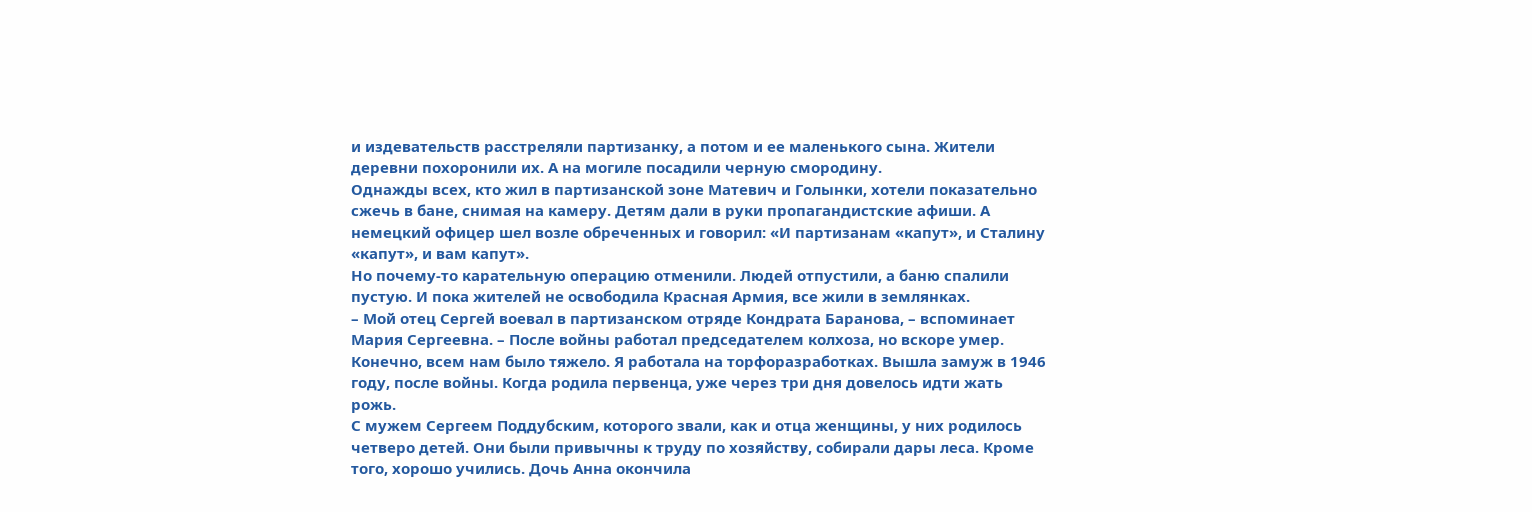и издевательств расстреляли партизанку, а потом и ее маленького сына. Жители деревни похоронили их. А на могиле посадили черную смородину.
Однажды всех, кто жил в партизанской зоне Матевич и Голынки, хотели показательно сжечь в бане, снимая на камеру. Детям дали в руки пропагандистские афиши. А немецкий офицер шел возле обреченных и говорил: «И партизанам «капут», и Сталину «капут», и вам капут».
Но почему-то карательную операцию отменили. Людей отпустили, а баню спалили пустую. И пока жителей не освободила Красная Армия, все жили в землянках.
– Мой отец Сергей воевал в партизанском отряде Кондрата Баранова, – вспоминает Мария Сергеевна. – После войны работал председателем колхоза, но вскоре умер. Конечно, всем нам было тяжело. Я работала на торфоразработках. Вышла замуж в 1946 году, после войны. Когда родила первенца, уже через три дня довелось идти жать рожь.
С мужем Сергеем Поддубским, которого звали, как и отца женщины, у них родилось четверо детей. Они были привычны к труду по хозяйству, собирали дары леса. Кроме того, хорошо учились. Дочь Анна окончила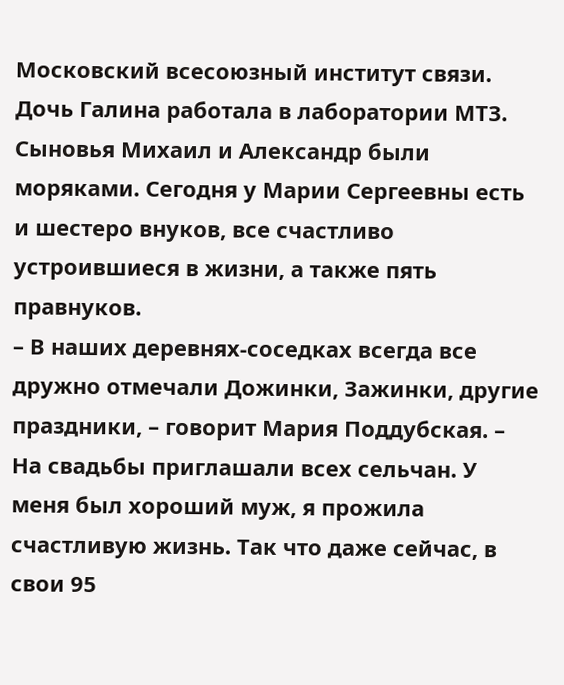Московский всесоюзный институт связи. Дочь Галина работала в лаборатории МТЗ. Сыновья Михаил и Александр были моряками. Сегодня у Марии Сергеевны есть и шестеро внуков, все счастливо устроившиеся в жизни, а также пять правнуков.
– В наших деревнях-соседках всегда все дружно отмечали Дожинки, Зажинки, другие праздники, – говорит Мария Поддубская. – На свадьбы приглашали всех сельчан. У меня был хороший муж, я прожила счастливую жизнь. Так что даже сейчас, в свои 95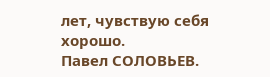лет, чувствую себя хорошо.
Павел СОЛОВЬЕВ.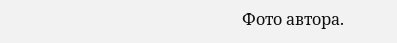Фото автора.